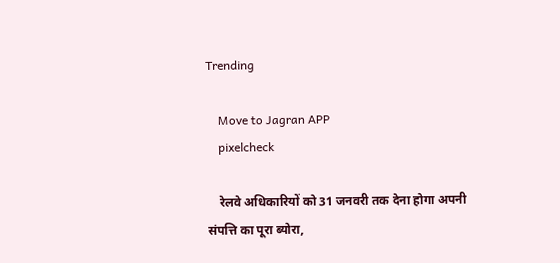Trending

    Move to Jagran APP
    pixelcheck

    रेलवे अधिकारियों को 31 जनवरी तक देना होगा अपनी संपत्ति का पूरा ब्योरा,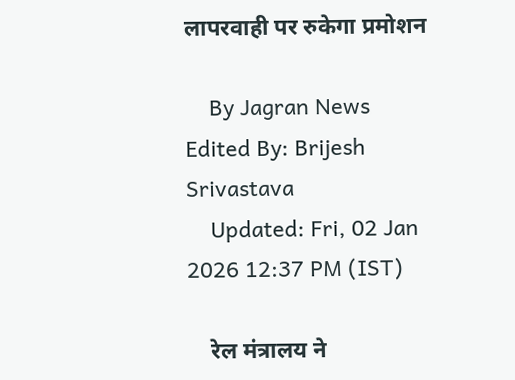लापरवाही पर रुकेगा प्रमोशन

    By Jagran News Edited By: Brijesh Srivastava
    Updated: Fri, 02 Jan 2026 12:37 PM (IST)

    रेल मंत्रालय ने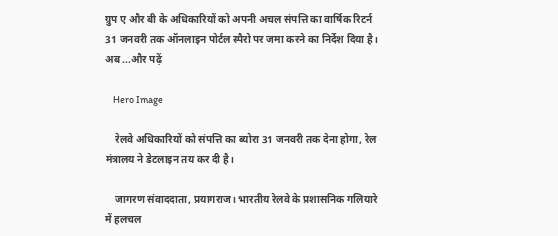ग्रुप ए और बी के अधिकारियों को अपनी अचल संपत्ति का वार्षिक रिटर्न 31 जनवरी तक ऑनलाइन पोर्टल स्पैरो पर जमा करने का निर्देश दिया है। अब ...और पढ़ें

    Hero Image

    रेलवे अधिकारियों को संपत्ति का ब्योरा 31 जनवरी तक देना होगा, रेल मंत्रालय ने डेटलाइन तय कर दी है।

    जागरण संवाददाता, प्रयागराज। भारतीय रेलवे के प्रशासनिक गलियारे में हलचल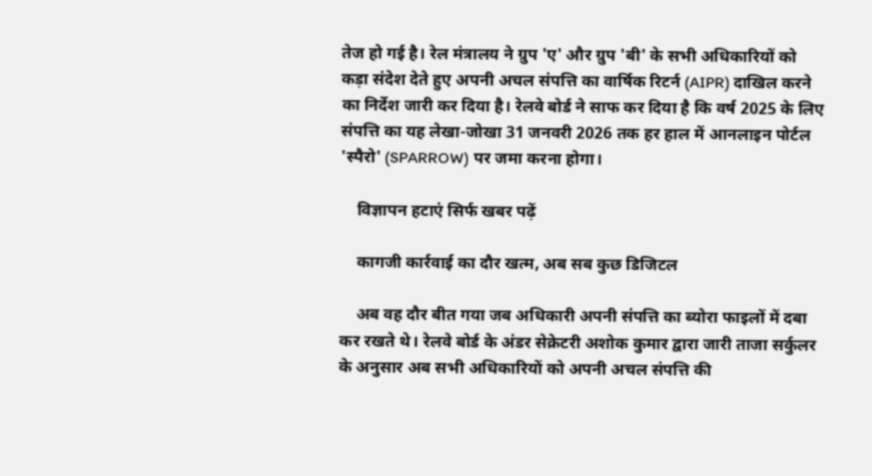तेज हो गई है। रेल मंत्रालय ने ग्रुप 'ए' और ग्रुप 'बी' के सभी अधिकारियों को कड़ा संदेश देते हुए अपनी अचल संपत्ति का वार्षिक रिटर्न (AIPR) दाखिल करने का निर्देश जारी कर दिया है। रेलवे बोर्ड ने साफ कर दिया है कि वर्ष 2025 के लिए संपत्ति का यह लेखा-जोखा 31 जनवरी 2026 तक हर हाल में आनलाइन पोर्टल 'स्पैरो' (SPARROW) पर जमा करना होगा।

    विज्ञापन हटाएं सिर्फ खबर पढ़ें

    कागजी कार्रवाई का दौर खत्म, अब सब कुछ डिजिटल

    अब वह दौर बीत गया जब अधिकारी अपनी संपत्ति का ब्योरा फाइलों में दबा कर रखते थे। रेलवे बोर्ड के अंडर सेक्रेटरी अशोक कुमार द्वारा जारी ताजा सर्कुलर के अनुसार अब सभी अधिकारियों को अपनी अचल संपत्ति की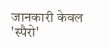जानकारी केवल 'स्पैरो'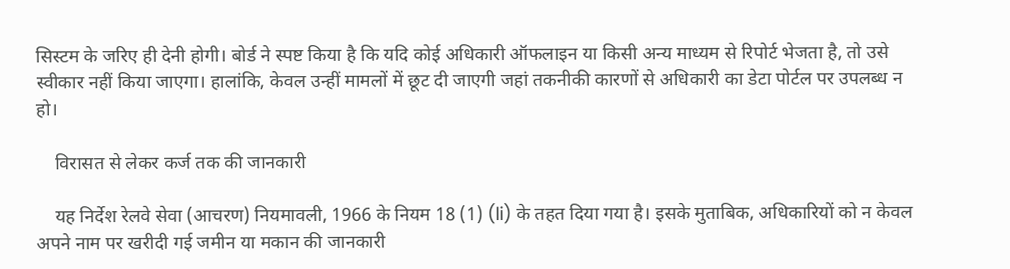सिस्टम के जरिए ही देनी होगी। बोर्ड ने स्पष्ट किया है कि यदि कोई अधिकारी ऑफलाइन या किसी अन्य माध्यम से रिपोर्ट भेजता है, तो उसे स्वीकार नहीं किया जाएगा। हालांकि, केवल उन्हीं मामलों में छूट दी जाएगी जहां तकनीकी कारणों से अधिकारी का डेटा पोर्टल पर उपलब्ध न हो।

    विरासत से लेकर कर्ज तक की जानकारी

    यह निर्देश रेलवे सेवा (आचरण) नियमावली, 1966 के नियम 18 (1) (li) के तहत दिया गया है। इसके मुताबिक, अधिकारियों को न केवल अपने नाम पर खरीदी गई जमीन या मकान की जानकारी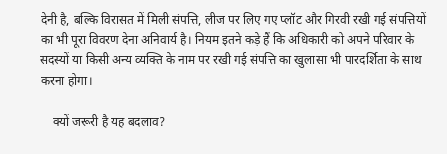देनी है, बल्कि विरासत में मिली संपत्ति, लीज पर लिए गए प्लॉट और गिरवी रखी गई संपत्तियों का भी पूरा विवरण देना अनिवार्य है। नियम इतने कड़े हैं कि अधिकारी को अपने परिवार के सदस्यों या किसी अन्य व्यक्ति के नाम पर रखी गई संपत्ति का खुलासा भी पारदर्शिता के साथ करना होगा।

    क्यों जरूरी है यह बदलाव?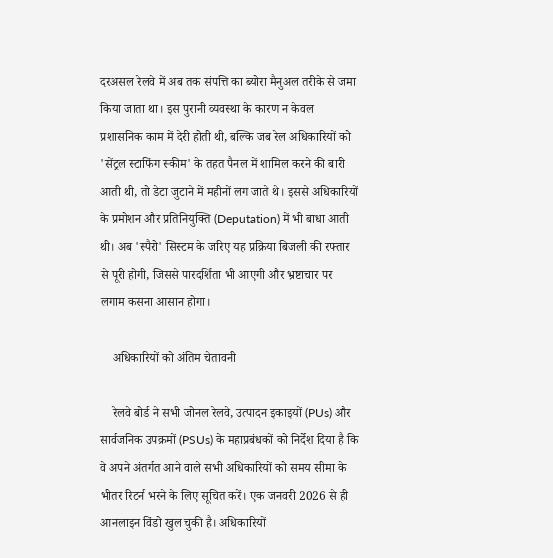दरअसल रेलवे में अब तक संपत्ति का ब्योरा मैनुअल तरीके से जमा किया जाता था। इस पुरानी व्यवस्था के कारण न केवल प्रशासनिक काम में देरी होती थी, बल्कि जब रेल अधिकारियों को 'सेंट्रल स्टाफिंग स्कीम' के तहत पैनल में शामिल करने की बारी आती थी, तो डेटा जुटाने में महीनों लग जाते थे। इससे अधिकारियों के प्रमोशन और प्रतिनियुक्ति (Deputation) में भी बाधा आती थी। अब 'स्पैरो' सिस्टम के जरिए यह प्रक्रिया बिजली की रफ्तार से पूरी होगी, जिससे पारदर्शिता भी आएगी और भ्रष्टाचार पर लगाम कसना आसान होगा।

    अधिकारियों को अंतिम चेतावनी

    रेलवे बोर्ड ने सभी जोनल रेलवे, उत्पादन इकाइयों (PUs) और सार्वजनिक उपक्रमों (PSUs) के महाप्रबंधकों को निर्देश दिया है कि वे अपने अंतर्गत आने वाले सभी अधिकारियों को समय सीमा के भीतर रिटर्न भरने के लिए सूचित करें। एक जनवरी 2026 से ही आनलाइन विंडो खुल चुकी है। अधिकारियों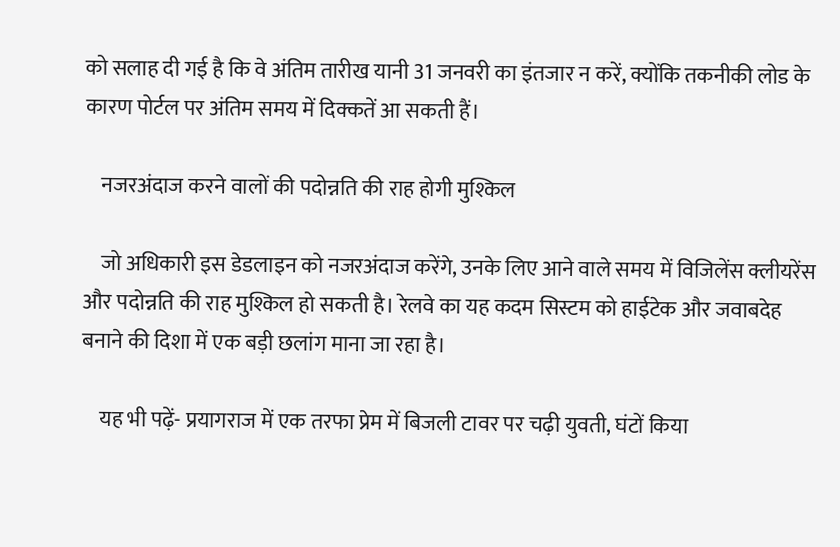को सलाह दी गई है कि वे अंतिम तारीख यानी 31 जनवरी का इंतजार न करें, क्योंकि तकनीकी लोड के कारण पोर्टल पर अंतिम समय में दिक्कतें आ सकती हैं।

    नजरअंदाज करने वालों की पदोन्नति की राह होगी मुश्किल

    जो अधिकारी इस डेडलाइन को नजरअंदाज करेंगे, उनके लिए आने वाले समय में विजिलेंस क्लीयरेंस और पदोन्नति की राह मुश्किल हो सकती है। रेलवे का यह कदम सिस्टम को हाईटेक और जवाबदेह बनाने की दिशा में एक बड़ी छलांग माना जा रहा है।

    यह भी पढ़ें- प्रयागराज में एक तरफा प्रेम में बिजली टावर पर चढ़ी युवती, घंटों किया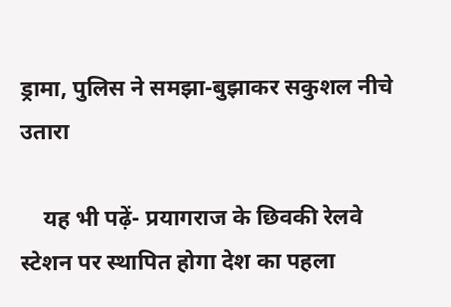ड्रामा, पुलिस ने समझा-बुझाकर सकुशल नीचे उतारा

    यह भी पढ़ें- प्रयागराज के छिवकी रेलवे स्टेशन पर स्थापित होगा देश का पहला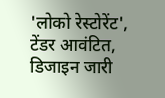'लोको रेस्टोरेंट', टेंडर आवंटित, डिजाइन जारी